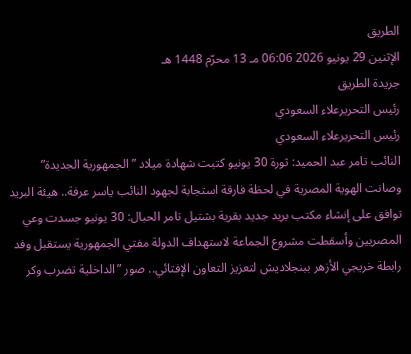الطريق
الإثنين 29 يونيو 2026 06:06 مـ 13 محرّم 1448 هـ
جريدة الطريق
رئيس التحريرعلاء السعودي
رئيس التحريرعلاء السعودي
النائب تامر عبد الحميد: ثورة 30 يونيو كتبت شهادة ميلاد ”الجمهورية الجديدة” وصانت الهوية المصرية في لحظة فارقة استجابة لجهود النائب ياسر عرفة.. هيئة البريد توافق على إنشاء مكتب بريد جديد بقرية بشتيل تامر الحبال: 30 يونيو جسدت وعي المصريين وأسقطت مشروع الجماعة لاستهداف الدولة مفتي الجمهورية يستقبل وفد رابطة خريجي الأزهر ببنجلاديش لتعزيز التعاون الإفتائي.. صور ”الداخلية تضرب وكر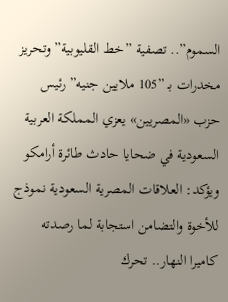السموم”.. تصفية ”خط القليوبية” وتحريز مخدرات بـ ”105 ملايين جنيه” رئيس حزب «المصريين» يعزي المملكة العربية السعودية في ضحايا حادث طائرة أرامكو ويؤكد: العلاقات المصرية السعودية نموذج للأخوة والتضامن استجابة لما رصدته كاميرا النهار.. تحرك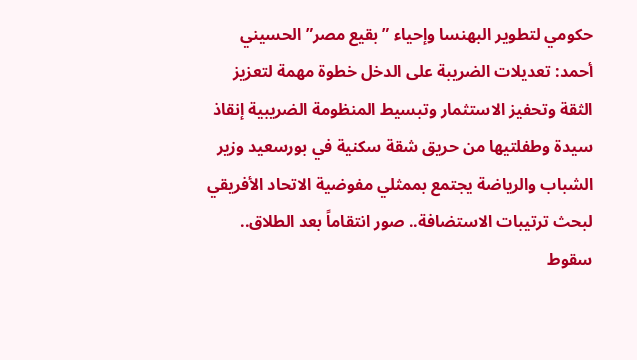حكومي لتطوير البهنسا وإحياء ”بقيع مصر” الحسيني أحمد: تعديلات الضريبة على الدخل خطوة مهمة لتعزيز الثقة وتحفيز الاستثمار وتبسيط المنظومة الضريبية إنقاذ سيدة وطفلتيها من حريق شقة سكنية في بورسعيد وزير الشباب والرياضة يجتمع بممثلي مفوضية الاتحاد الأفريقي لبحث ترتيبات الاستضافة.. صور انتقاماً بعد الطلاق.. سقوط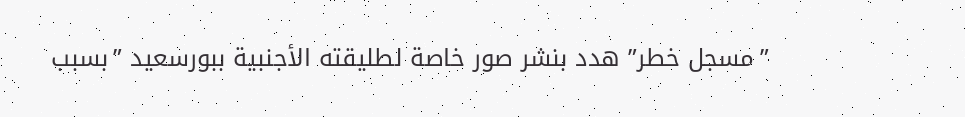”مسجل خطر” هدد بنشر صور خاصة لطليقته الأجنبية ببورسعيد ”بسبب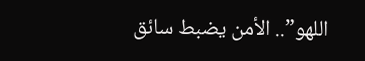اللهو”.. الأمن يضبط سائق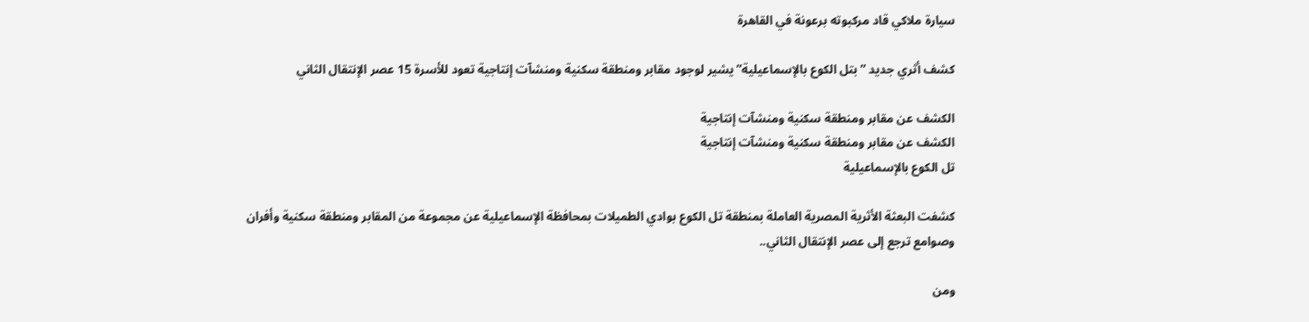سيارة ملاكي قاد مركبوته برعونة في القاهرة

كشف أثري جديد ”بتل الكوع بالإسماعيلية” يشير لوجود مقابر ومنطقة سكنية ومنشآت إنتاجية تعود للأسرة 15 عصر الإنتقال الثاني

الكشف عن مقابر ومنطقة سكنية ومنشآت إنتاجية
الكشف عن مقابر ومنطقة سكنية ومنشآت إنتاجية
تل الكوع بالإسماعيلية

كشفت البعثة الأثرية المصرية العاملة بمنطقة تل الكوع بوادي الطميلات بمحافظة الإسماعيلية عن مجموعة من المقابر ومنطقة سكنية وأفران وصوامع ترجع إلى عصر الإنتقال الثاني..

ومن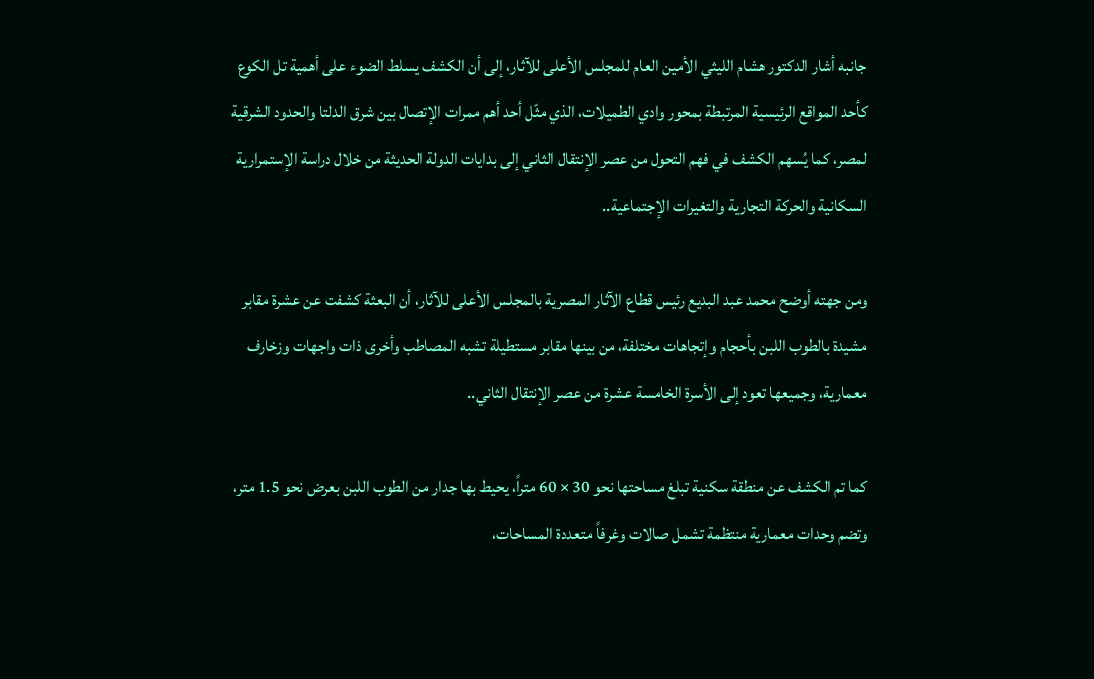جانبه أشار الدكتور هشام الليثي الأمين العام للمجلس الأعلى للآثار، إلى أن الكشف يسلط الضوء على أهمية تل الكوع كأحد المواقع الرئيسية المرتبطة بمحور وادي الطميلات، الذي مثّل أحد أهم ممرات الإتصال بين شرق الدلتا والحدود الشرقية لمصر، كما يُسهم الكشف في فهم التحول من عصر الإنتقال الثاني إلى بدايات الدولة الحديثة من خلال دراسة الإستمرارية السكانية والحركة التجارية والتغيرات الإجتماعية..

ومن جهته أوضح محمد عبد البديع رئيس قطاع الآثار المصرية بالمجلس الأعلى للآثار، أن البعثة كشفت عن عشرة مقابر مشيدة بالطوب اللبن بأحجام وإتجاهات مختلفة، من بينها مقابر مستطيلة تشبه المصاطب وأخرى ذات واجهات وزخارف معمارية، وجميعها تعود إلى الأسرة الخامسة عشرة من عصر الإنتقال الثاني..

كما تم الكشف عن منطقة سكنية تبلغ مساحتها نحو 30 × 60 متراً، يحيط بها جدار من الطوب اللبن بعرض نحو 1.5 متر، وتضم وحدات معمارية منتظمة تشمل صالات وغرفاً متعددة المساحات،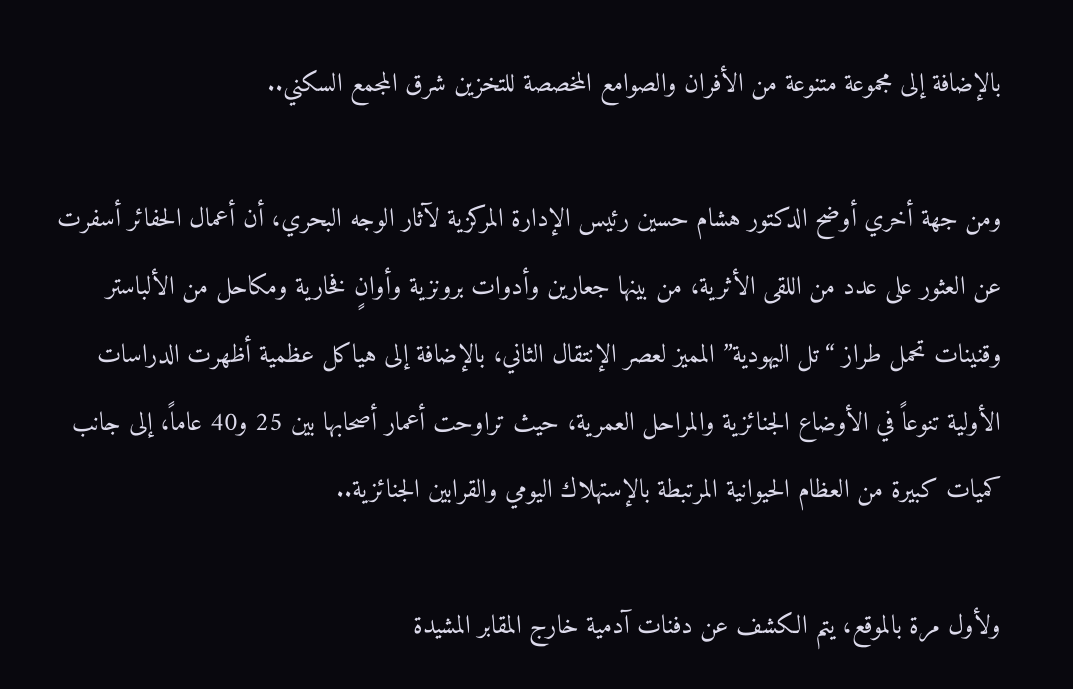بالإضافة إلى مجموعة متنوعة من الأفران والصوامع المخصصة للتخزين شرق المجمع السكني..

ومن جهة أخري أوضح الدكتور هشام حسين رئيس الإدارة المركزية لآثار الوجه البحري، أن أعمال الحفائر أسفرت عن العثور على عدد من اللقى الأثرية، من بينها جعارين وأدوات برونزية وأوانٍ فخارية ومكاحل من الألباستر وقنينات تحمل طراز “تل اليهودية” المميز لعصر الإنتقال الثاني، بالإضافة إلى هياكل عظمية أظهرت الدراسات الأولية تنوعاً في الأوضاع الجنائزية والمراحل العمرية، حيث تراوحت أعمار أصحابها بين 25 و40 عاماً، إلى جانب كميات كبيرة من العظام الحيوانية المرتبطة بالإستهلاك اليومي والقرابين الجنائزية..

ولأول مرة بالموقع، يتم الكشف عن دفنات آدمية خارج المقابر المشيدة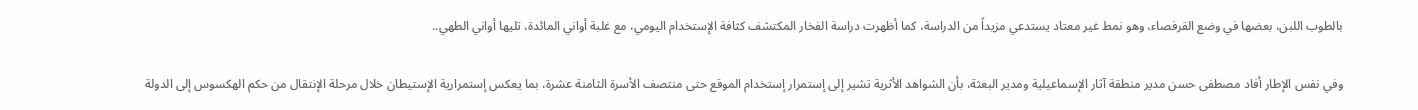بالطوب اللبن، بعضها في وضع القرفصاء، وهو نمط غير معتاد يستدعي مزيداً من الدراسة، كما أظهرت دراسة الفخار المكتشف كثافة الإستخدام اليومي، مع غلبة أواني المائدة، تليها أواني الطهي..

وفي نفس الإطار أفاد مصطفى حسن مدير منطقة آثار الإسماعيلية ومدير البعثة، بأن الشواهد الأثرية تشير إلى إستمرار إستخدام الموقع حتى منتصف الأسرة الثامنة عشرة، بما يعكس إستمرارية الإستيطان خلال مرحلة الإنتقال من حكم الهكسوس إلى الدولة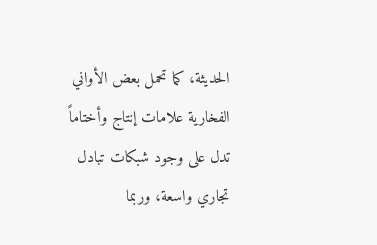الحديثة، كما تحمل بعض الأواني الفخارية علامات إنتاج وأختاماً تدل على وجود شبكات تبادل تجاري واسعة، وربما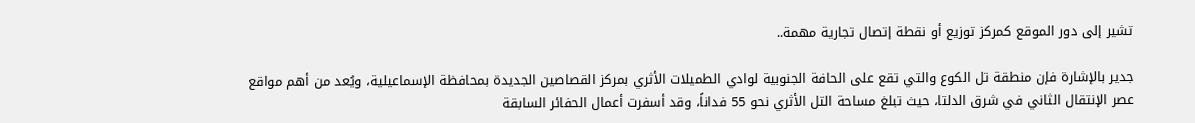تشير إلى دور الموقع كمركز توزيع أو نقطة إتصال تجارية مهمة..

جدير بالإشارة فإن منطقة تل الكوع والتي تقع على الحافة الجنوبية لوادي الطميلات الأثري بمركز القصاصين الجديدة بمحافظة الإسماعيلية، ويُعد من أهم مواقع عصر الإنتقال الثاني في شرق الدلتا، حيث تبلغ مساحة التل الأثري نحو 55 فداناً، وقد أسفرت أعمال الحفائر السابقة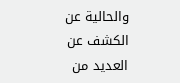والحالية عن الكشف عن العديد من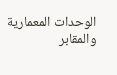الوحدات المعمارية والمقابر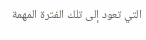التي تعود إلى تلك الفترة المهمة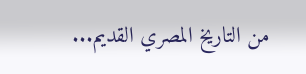من التاريخ المصري القديم...